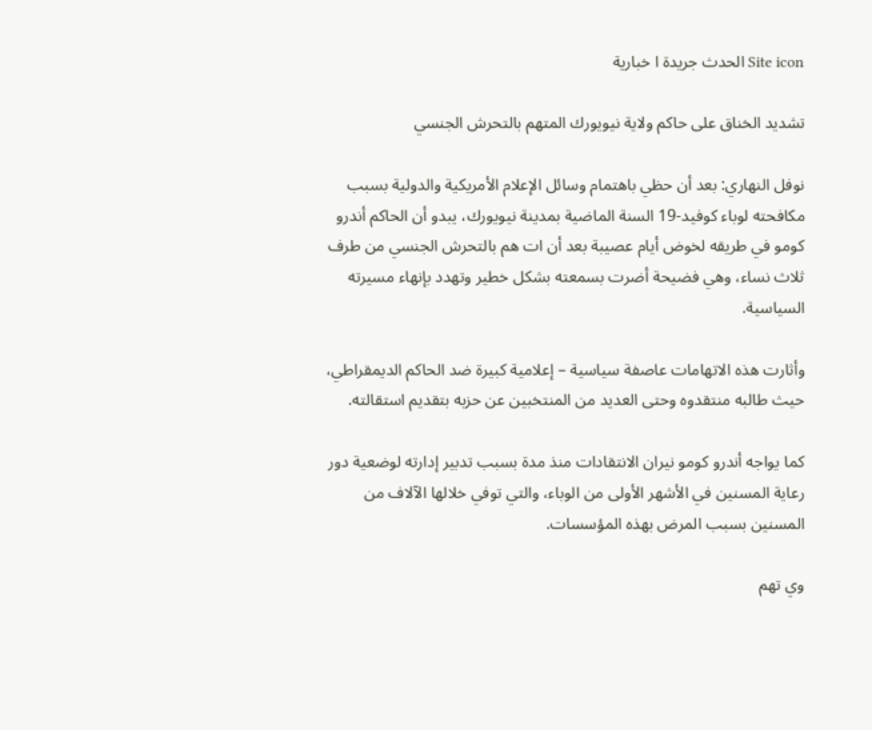Site icon الحدث جريدة ا خبارية

تشديد الخناق على حاكم ولاية نيويورك المتهم بالتحرش الجنسي

نوفل النهاري: بعد أن حظي باهتمام وسائل الإعلام الأمريكية والدولية بسبب مكافحته لوباء كوفيد-19 السنة الماضية بمدينة نيويورك، يبدو أن الحاكم أندرو كومو في طريقه لخوض أيام عصيبة بعد أن ات هم بالتحرش الجنسي من طرف ثلاث نساء، وهي فضيحة أضرت بسمعته بشكل خطير وتهدد بإنهاء مسيرته السياسية.

وأثارت هذه الاتهامات عاصفة سياسية – إعلامية كبيرة ضد الحاكم الديمقراطي، حيث طالبه منتقدوه وحتى العديد من المنتخبين عن حزبه بتقديم استقالته.

كما يواجه أندرو كومو نيران الانتقادات منذ مدة بسبب تدبير إدارته لوضعية دور رعاية المسنين في الأشهر الأولى من الوباء، والتي توفي خلالها الآلاف من المسنين بسبب المرض بهذه المؤسسات.

وي تهم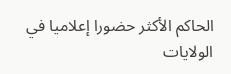الحاكم الأكثر حضورا إعلاميا في الولايات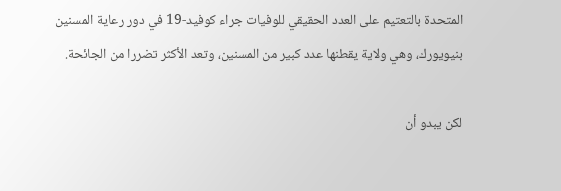المتحدة بالتعتيم على العدد الحقيقي للوفيات جراء كوفيد-19 في دور رعاية المسنين بنيويورك، وهي ولاية يقطنها عدد كبير من المسنين، وتعد الأكثر تضررا من الجائحة.

لكن يبدو أن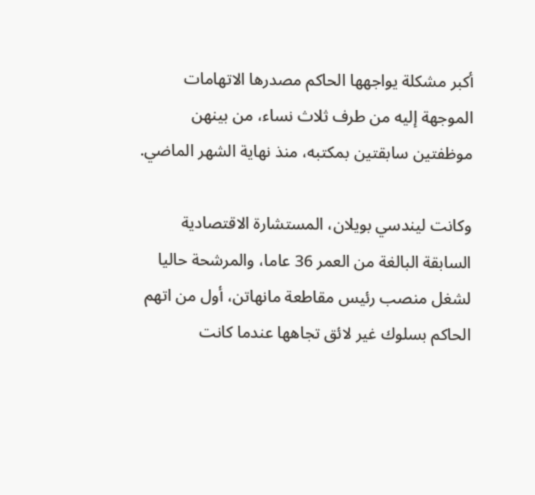أكبر مشكلة يواجهها الحاكم مصدرها الاتهامات الموجهة إليه من طرف ثلاث نساء، من بينهن موظفتين سابقتين بمكتبه، منذ نهاية الشهر الماضي.

وكانت ليندسي بويلان، المستشارة الاقتصادية السابقة البالغة من العمر 36 عاما، والمرشحة حاليا لشغل منصب رئيس مقاطعة مانهاتن، أول من اتهم الحاكم بسلوك غير لائق تجاهها عندما كانت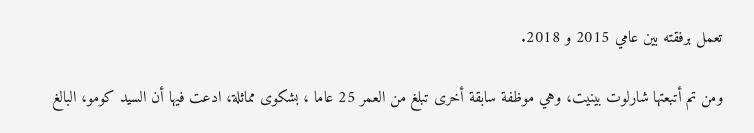تعمل برفقته بين عامي 2015 و 2018.

ومن تم أتبعتها شارلوت بينيت، وهي موظفة سابقة أخرى تبلغ من العمر 25 عاما ، بشكوى مماثلة، ادعت فيها أن السيد كومو، البالغ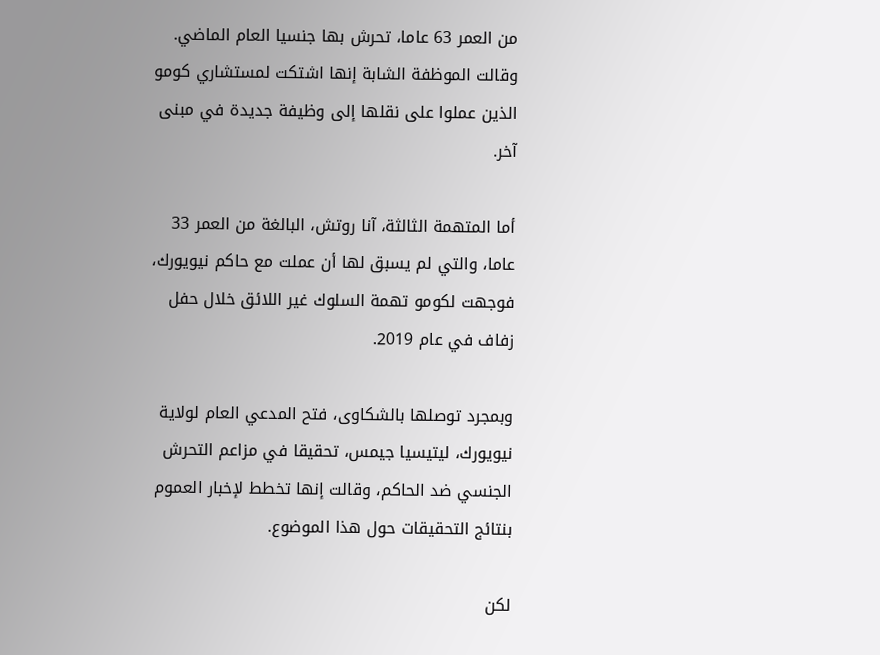من العمر 63 عاما، تحرش بها جنسيا العام الماضي. وقالت الموظفة الشابة إنها اشتكت لمستشاري كومو الذين عملوا على نقلها إلى وظيفة جديدة في مبنى آخر.

أما المتهمة الثالثة، آنا روتش، البالغة من العمر 33 عاما، والتي لم يسبق لها أن عملت مع حاكم نيويورك، فوجهت لكومو تهمة السلوك غير اللائق خلال حفل زفاف في عام 2019.

وبمجرد توصلها بالشكاوى، فتح المدعي العام لولاية نيويورك، ليتيسيا جيمس، تحقيقا في مزاعم التحرش الجنسي ضد الحاكم، وقالت إنها تخطط لإخبار العموم بنتائج التحقيقات حول هذا الموضوع.

لكن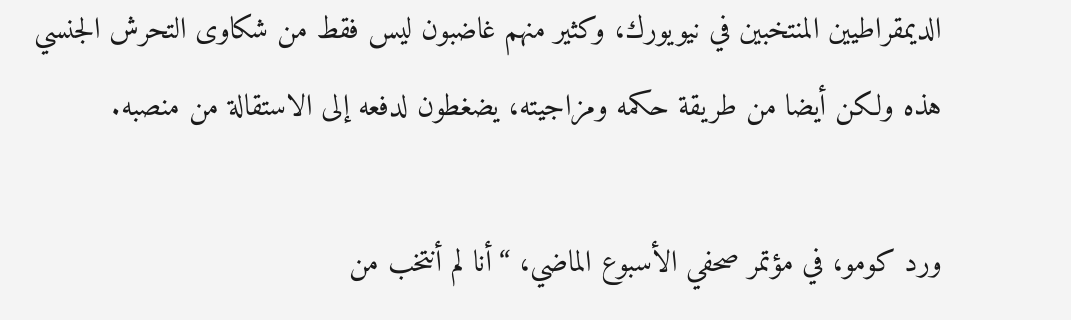الديمقراطيين المنتخبين في نيويورك، وكثير منهم غاضبون ليس فقط من شكاوى التحرش الجنسي هذه ولكن أيضا من طريقة حكمه ومزاجيته، يضغطون لدفعه إلى الاستقالة من منصبه.

ورد كومو، في مؤتمر صحفي الأسبوع الماضي، “أنا لم أنتخب من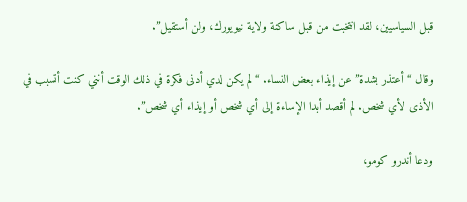قبل السياسيين، لقد انتخبت من قبل ساكنة ولاية نيويورك، ولن أستقيل”.

وقال “أعتذر بشدة” عن إيذاء بعض النساء. “لم يكن لدي أدنى فكرة في ذلك الوقت أنني كنت أتسبب في الأذى لأي شخص. لم أقصد أبدا الإساءة إلى أي شخص أو إيذاء أي شخص”.

ودعا أندرو كومو،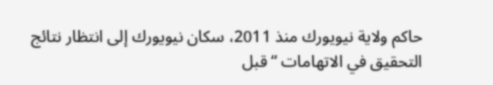حاكم ولاية نيويورك منذ 2011، سكان نيويورك إلى انتظار نتائج التحقيق في الاتهامات “قبل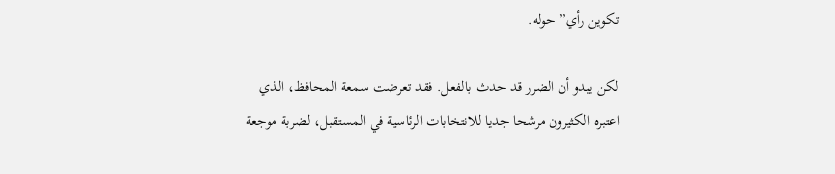تكوين رأي” حوله.

لكن يبدو أن الضرر قد حدث بالفعل. فقد تعرضت سمعة المحافظ، الذي اعتبره الكثيرون مرشحا جديا للانتخابات الرئاسية في المستقبل، لضربة موجعة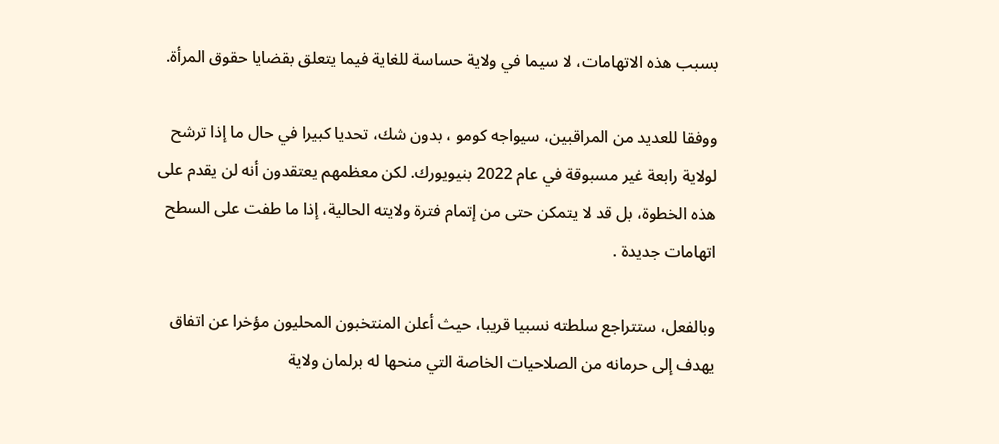بسبب هذه الاتهامات، لا سيما في ولاية حساسة للغاية فيما يتعلق بقضايا حقوق المرأة.

ووفقا للعديد من المراقبين، سيواجه كومو ، بدون شك، تحديا كبيرا في حال ما إذا ترشح لولاية رابعة غير مسبوقة في عام 2022 بنيويورك. لكن معظمهم يعتقدون أنه لن يقدم على هذه الخطوة، بل قد لا يتمكن حتى من إتمام فترة ولايته الحالية، إذا ما طفت على السطح اتهامات جديدة .

وبالفعل، ستتراجع سلطته نسبيا قريبا، حيث أعلن المنتخبون المحليون مؤخرا عن اتفاق يهدف إلى حرمانه من الصلاحيات الخاصة التي منحها له برلمان ولاية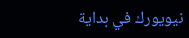نيويورك في بداية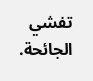تفشي الجائحة.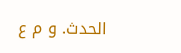الحدث. و م ع